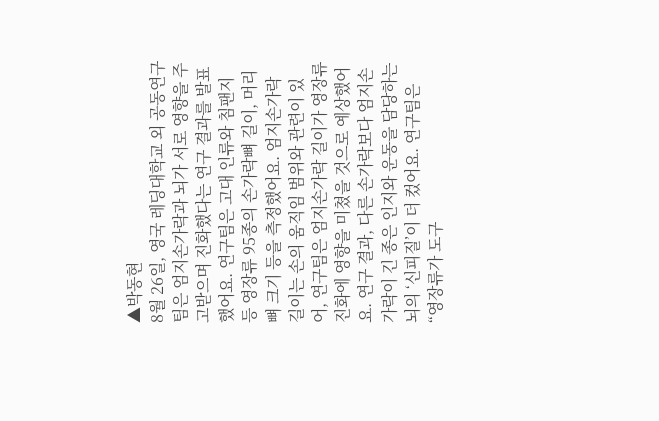▲박동현
8월 26일, 영국 레딩대학교 외 공동연구팀은 엄지손가락과 뇌가 서로 영향을 주고받으며 진화했다는 연구 결과를 발표했어요. 연구팀은 고대 인류와 침팬지 등 영장류 95종의 손가락뼈 길이, 머리뼈 크기 등을 측정했어요. 엄지손가락 길이는 손의 움직임 범위와 관련이 있어, 연구팀은 엄지손가락 길이가 영장류 진화에 영향을 미쳤을 것으로 예상했어요. 연구 결과, 다른 손가락보다 엄지손가락이 긴 종은 인지와 운동을 담당하는 뇌의 ‘신피질’이 더 컸어요. 연구팀은 “영장류가 도구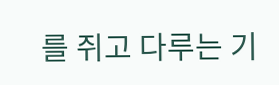를 쥐고 다루는 기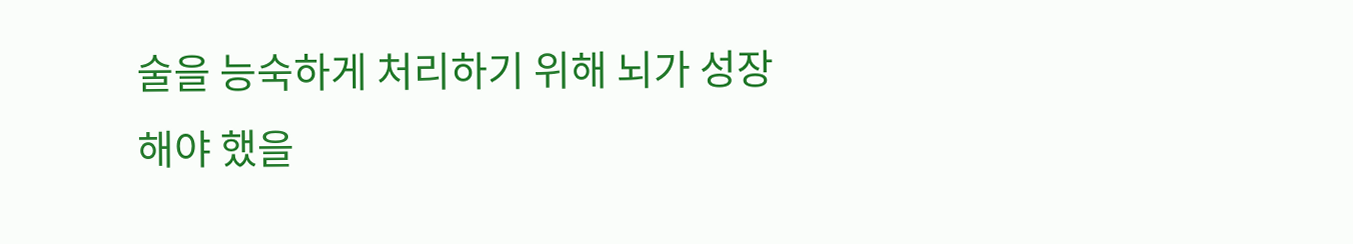술을 능숙하게 처리하기 위해 뇌가 성장해야 했을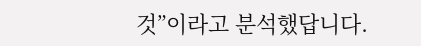것”이라고 분석했답니다.